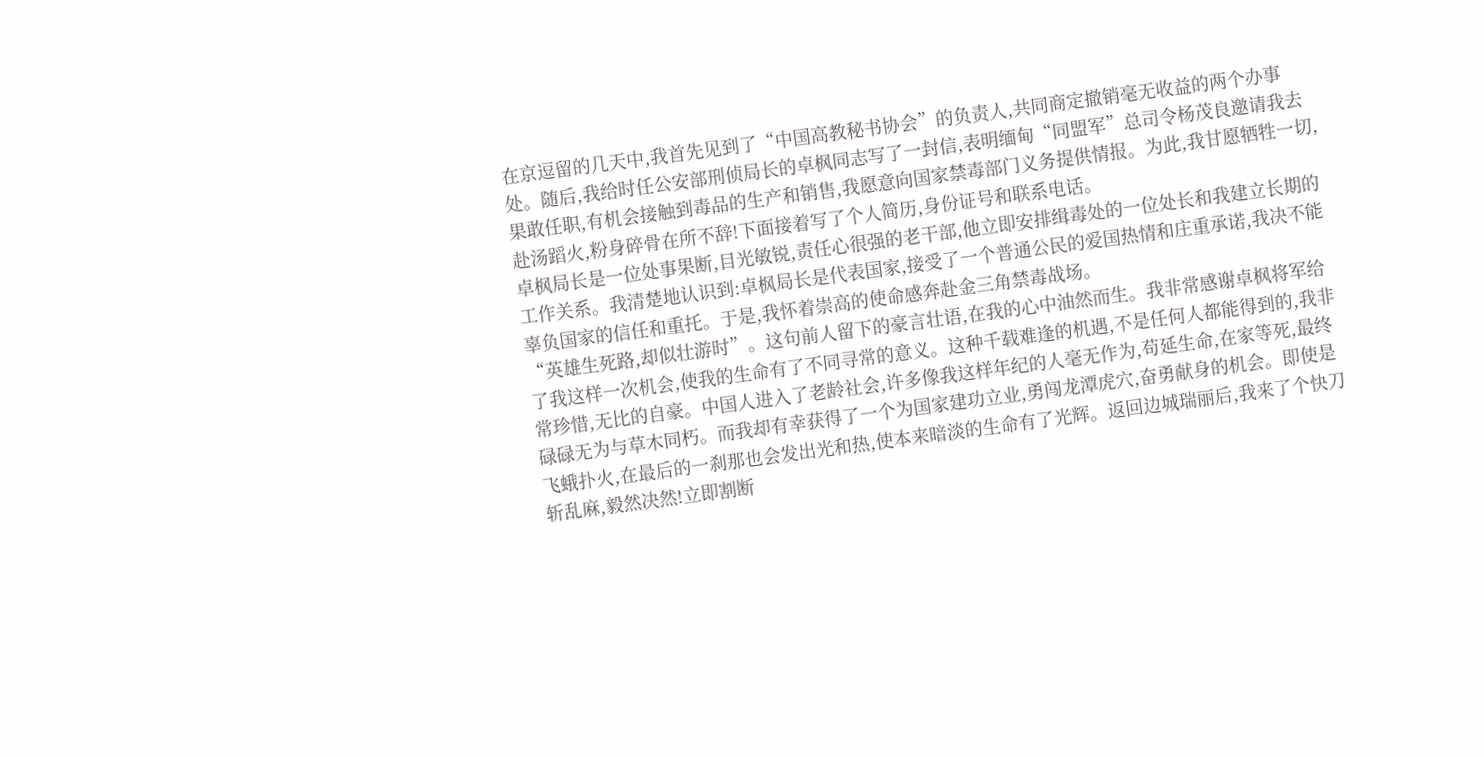在京逗留的几天中,我首先见到了“中国高教秘书协会”的负责人,共同商定撤销毫无收益的两个办事处。随后,我给时任公安部刑侦局长的卓枫同志写了一封信,表明缅甸“同盟军”总司令杨茂良邀请我去果敢任职,有机会接触到毒品的生产和销售,我愿意向国家禁毒部门义务提供情报。为此,我甘愿牺牲一切,赴汤蹈火,粉身碎骨在所不辞!下面接着写了个人简历,身份证号和联系电话。
卓枫局长是一位处事果断,目光敏锐,责任心很强的老干部,他立即安排缉毒处的一位处长和我建立长期的工作关系。我清楚地认识到:卓枫局长是代表国家,接受了一个普通公民的爱国热情和庄重承诺,我决不能辜负国家的信任和重托。于是,我怀着崇高的使命感奔赴金三角禁毒战场。
“英雄生死路,却似壮游时”。这句前人留下的豪言壮语,在我的心中油然而生。我非常感谢卓枫将军给了我这样一次机会,使我的生命有了不同寻常的意义。这种千载难逢的机遇,不是任何人都能得到的,我非常珍惜,无比的自豪。中国人进入了老龄社会,许多像我这样年纪的人毫无作为,苟延生命,在家等死,最终碌碌无为与草木同朽。而我却有幸获得了一个为国家建功立业,勇闯龙潭虎穴,奋勇献身的机会。即使是飞蛾扑火,在最后的一刹那也会发出光和热,使本来暗淡的生命有了光辉。返回边城瑞丽后,我来了个快刀斩乱麻,毅然决然!立即割断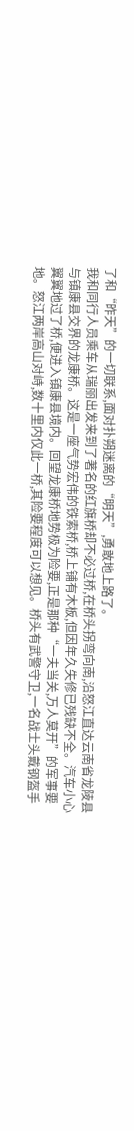了和“昨天”的一切联系,面对扑朔迷离的“明天”,勇敢地上路了。
我和同行人员乘车从瑞丽出发来到了著名的红旗桥却不必过桥,在桥头拐弯向南,沿怒江直达云南省龙陵县与镇康县交界的龙康桥。这是一座气势宏伟的铁索桥,桥上铺有木板,但因年久失修已残缺不全。汽车小心翼翼地过了桥,便进入镇康县境内。回望龙康桥地势极为险要,正是那种“一夫当关,万人莫开”的军事要地。怒江两岸高山对峙,数十里内仅此一桥,其险要程度可以想见。桥头有武警守卫,一名战士头戴钢盔手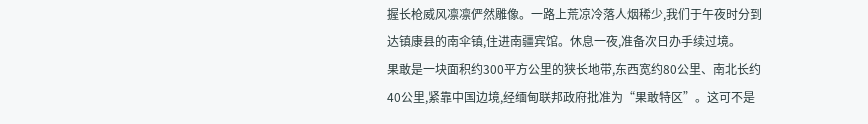握长枪威风凛凛俨然雕像。一路上荒凉冷落人烟稀少,我们于午夜时分到达镇康县的南伞镇,住进南疆宾馆。休息一夜,准备次日办手续过境。
果敢是一块面积约300平方公里的狭长地带,东西宽约80公里、南北长约40公里,紧靠中国边境,经缅甸联邦政府批准为“果敢特区”。这可不是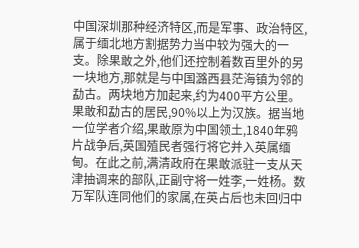中国深圳那种经济特区,而是军事、政治特区,属于缅北地方割据势力当中较为强大的一支。除果敢之外,他们还控制着数百里外的另一块地方,那就是与中国潞西县茫海镇为邻的勐古。两块地方加起来,约为400平方公里。
果敢和勐古的居民,90%以上为汉族。据当地一位学者介绍,果敢原为中国领土,1840年鸦片战争后,英国殖民者强行将它并入英属缅甸。在此之前,满清政府在果敢派驻一支从天津抽调来的部队,正副守将一姓李,一姓杨。数万军队连同他们的家属,在英占后也未回归中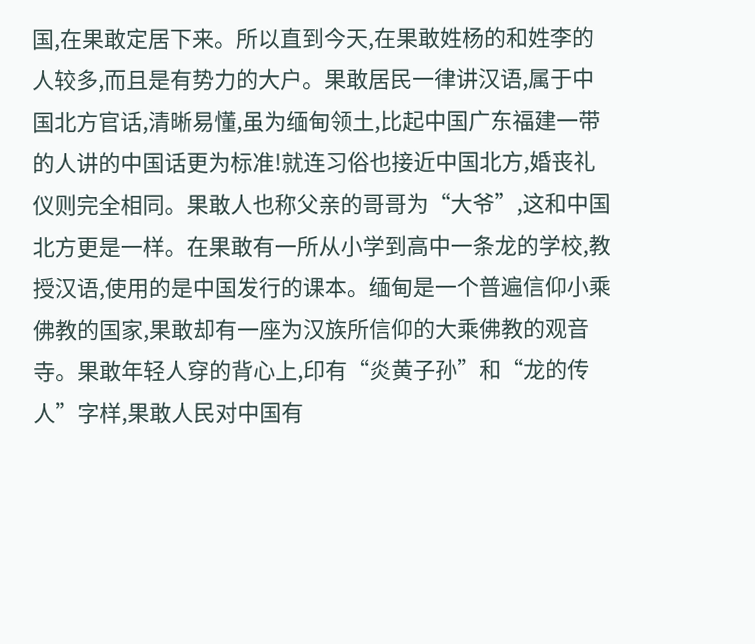国,在果敢定居下来。所以直到今天,在果敢姓杨的和姓李的人较多,而且是有势力的大户。果敢居民一律讲汉语,属于中国北方官话,清晰易懂,虽为缅甸领土,比起中国广东福建一带的人讲的中国话更为标准!就连习俗也接近中国北方,婚丧礼仪则完全相同。果敢人也称父亲的哥哥为“大爷”,这和中国北方更是一样。在果敢有一所从小学到高中一条龙的学校,教授汉语,使用的是中国发行的课本。缅甸是一个普遍信仰小乘佛教的国家,果敢却有一座为汉族所信仰的大乘佛教的观音寺。果敢年轻人穿的背心上,印有“炎黄子孙”和“龙的传人”字样,果敢人民对中国有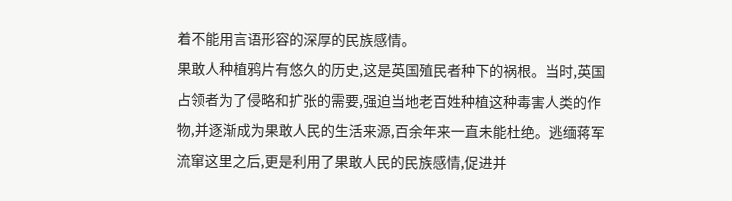着不能用言语形容的深厚的民族感情。
果敢人种植鸦片有悠久的历史,这是英国殖民者种下的祸根。当时,英国占领者为了侵略和扩张的需要,强迫当地老百姓种植这种毒害人类的作物,并逐渐成为果敢人民的生活来源,百余年来一直未能杜绝。逃缅蒋军流窜这里之后,更是利用了果敢人民的民族感情,促进并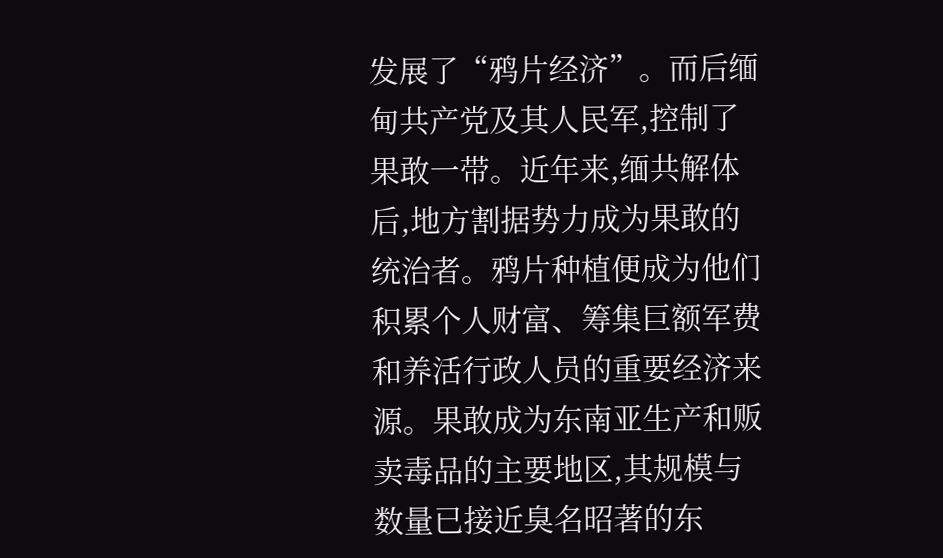发展了“鸦片经济”。而后缅甸共产党及其人民军,控制了果敢一带。近年来,缅共解体后,地方割据势力成为果敢的统治者。鸦片种植便成为他们积累个人财富、筹集巨额军费和养活行政人员的重要经济来源。果敢成为东南亚生产和贩卖毒品的主要地区,其规模与数量已接近臭名昭著的东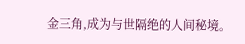金三角,成为与世隔绝的人间秘境。